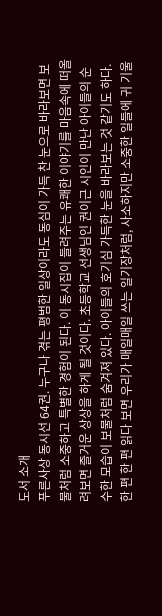도서 소개
푸른사상 동시선 64권. 누구나 겪는 평범한 일상이라도 동심이 가득 찬 눈으로 바라보면 보물처럼 소중하고 특별한 경험이 된다. 이 동시집이 들려주는 유쾌한 이야기를 마음속에 떠올려보면 즐거운 상상을 하게 될 것이다. 초등학교 선생님인 권이근 시인이 만난 아이들의 순수한 모습이 보물처럼 숨겨져 있다. 아이들의 호기심 가득한 눈을 바라보는 것 같기도 하다. 한 편 한 편 읽다 보면 우리가 매일매일 쓰는 일기장처럼, 사소하지만 소중한 일들에 귀 기울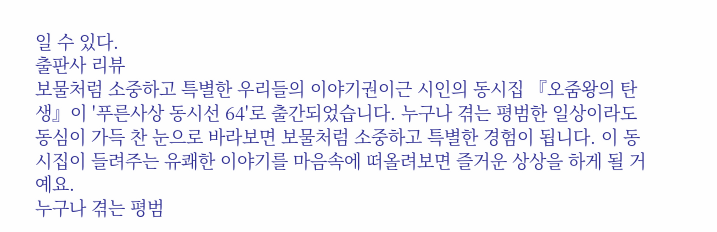일 수 있다.
출판사 리뷰
보물처럼 소중하고 특별한 우리들의 이야기권이근 시인의 동시집 『오줌왕의 탄생』이 '푸른사상 동시선 64'로 출간되었습니다. 누구나 겪는 평범한 일상이라도 동심이 가득 찬 눈으로 바라보면 보물처럼 소중하고 특별한 경험이 됩니다. 이 동시집이 들려주는 유쾌한 이야기를 마음속에 떠올려보면 즐거운 상상을 하게 될 거예요.
누구나 겪는 평범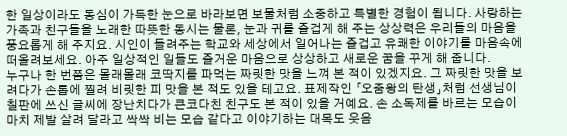한 일상이라도 동심이 가득한 눈으로 바라보면 보물처럼 소중하고 특별한 경험이 됩니다. 사랑하는 가족과 친구들을 노래한 따뜻한 동시는 물론, 눈과 귀를 즐겁게 해 주는 상상력은 우리들의 마음을 풍요롭게 해 주지요. 시인이 들려주는 학교와 세상에서 일어나는 즐겁고 유쾌한 이야기를 마음속에 떠올려보세요. 아주 일상적인 일들도 즐거운 마음으로 상상하고 새로운 꿈을 꾸게 해 줍니다.
누구나 한 번쯤은 몰래몰래 코딱지를 파먹는 짜릿한 맛을 느껴 본 적이 있겠지요. 그 짜릿한 맛을 보려다가 손톱에 찔려 비릿한 피 맛을 본 적도 있을 테고요. 표제작인 「오줌왕의 탄생」처럼 선생님이 칠판에 쓰신 글씨에 장난치다가 큰코다친 친구도 본 적이 있을 거예요. 손 소독제를 바르는 모습이 마치 제발 살려 달라고 싹싹 비는 모습 같다고 이야기하는 대목도 웃음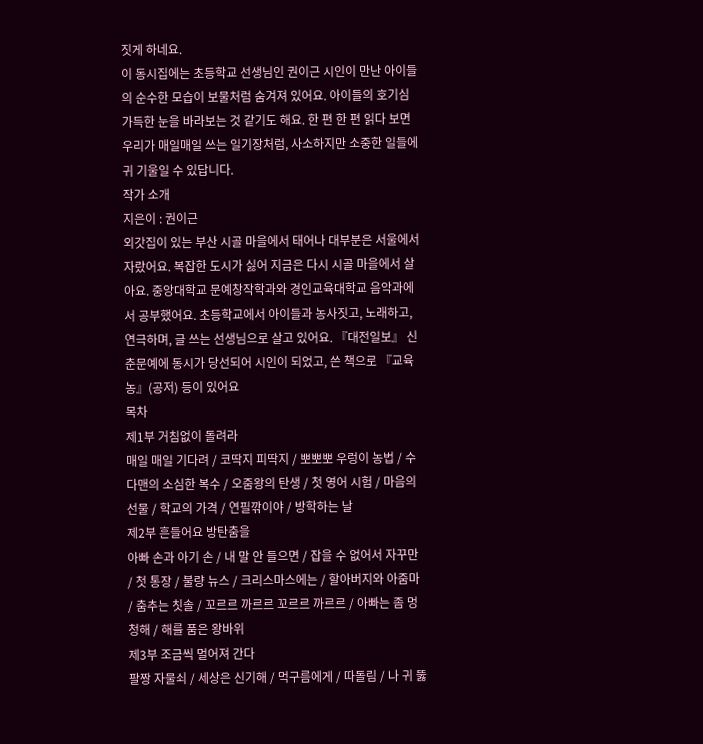짓게 하네요.
이 동시집에는 초등학교 선생님인 권이근 시인이 만난 아이들의 순수한 모습이 보물처럼 숨겨져 있어요. 아이들의 호기심 가득한 눈을 바라보는 것 같기도 해요. 한 편 한 편 읽다 보면 우리가 매일매일 쓰는 일기장처럼, 사소하지만 소중한 일들에 귀 기울일 수 있답니다.
작가 소개
지은이 : 권이근
외갓집이 있는 부산 시골 마을에서 태어나 대부분은 서울에서 자랐어요. 복잡한 도시가 싫어 지금은 다시 시골 마을에서 살아요. 중앙대학교 문예창작학과와 경인교육대학교 음악과에서 공부했어요. 초등학교에서 아이들과 농사짓고, 노래하고, 연극하며, 글 쓰는 선생님으로 살고 있어요. 『대전일보』 신춘문예에 동시가 당선되어 시인이 되었고, 쓴 책으로 『교육농』(공저) 등이 있어요
목차
제1부 거침없이 돌려라
매일 매일 기다려 / 코딱지 피딱지 / 뽀뽀뽀 우렁이 농법 / 수다맨의 소심한 복수 / 오줌왕의 탄생 / 첫 영어 시험 / 마음의 선물 / 학교의 가격 / 연필깎이야 / 방학하는 날
제2부 흔들어요 방탄춤을
아빠 손과 아기 손 / 내 말 안 들으면 / 잡을 수 없어서 자꾸만 / 첫 통장 / 불량 뉴스 / 크리스마스에는 / 할아버지와 아줌마 / 춤추는 칫솔 / 꼬르르 까르르 꼬르르 까르르 / 아빠는 좀 멍청해 / 해를 품은 왕바위
제3부 조금씩 멀어져 간다
팔짱 자물쇠 / 세상은 신기해 / 먹구름에게 / 따돌림 / 나 귀 뚫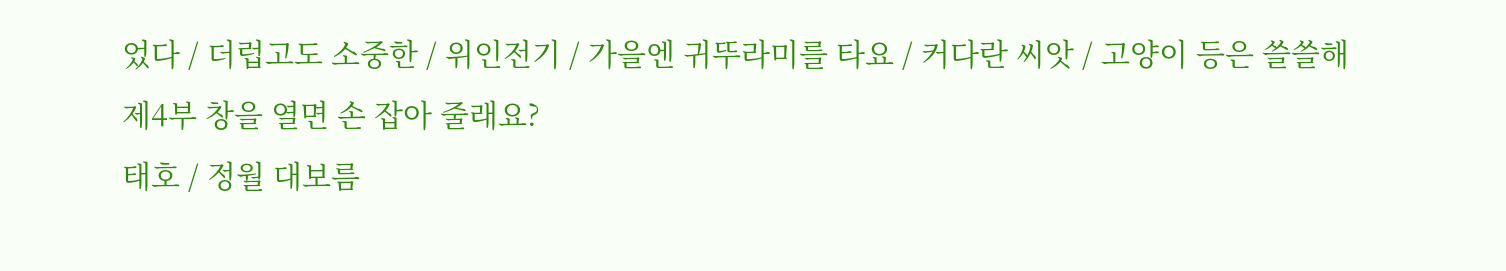었다 / 더럽고도 소중한 / 위인전기 / 가을엔 귀뚜라미를 타요 / 커다란 씨앗 / 고양이 등은 쓸쓸해
제4부 창을 열면 손 잡아 줄래요?
태호 / 정월 대보름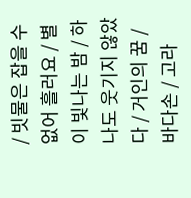/ 빗물은 잡을 수 없어 흘러요 / 별이 빛나는 밤 / 하나도 웃기지 않았다 / 거인의 꿈 / 바다손 / 고라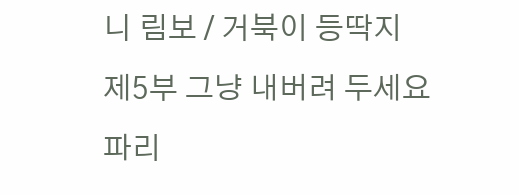니 림보 / 거북이 등딱지
제5부 그냥 내버려 두세요
파리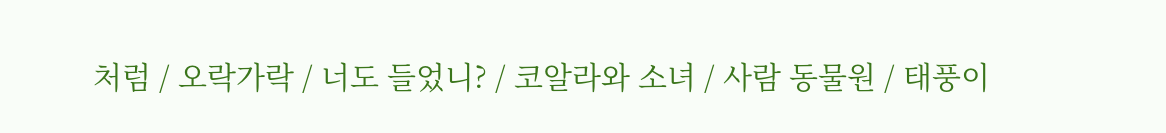처럼 / 오락가락 / 너도 들었니? / 코알라와 소녀 / 사람 동물원 / 태풍이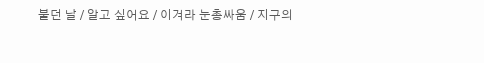불던 날 / 알고 싶어요 / 이겨라 눈총싸움 / 지구의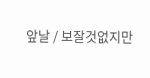앞날 / 보잘것없지만